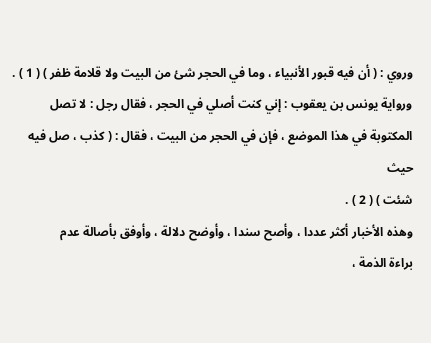وروي : ( أن فيه قبور الأنبياء ، وما في الحجر شئ من البيت ولا قلامة ظفر ) ( 1 ) .
ورواية يونس بن يعقوب : إني كنت أصلي في الحجر ، فقال رجل : لا تصل
المكتوبة في هذا الموضع ، فإن في الحجر من البيت ، فقال : ( كذب ، صل فيه حيث
شئت ) ( 2 ) .
وهذه الأخبار أكثر عددا ، وأصح سندا ، وأوضح دلالة ، وأوفق بأصالة عدم
براءة الذمة ،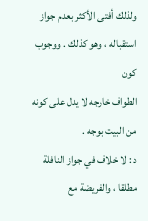ولذلك أفتى الأكثر بعدم جواز استقباله ، وهو كذلك . ووجوب كون
الطواف خارجه لا يدل على كونه من البيت بوجه .
د : لا خلاف في جواز النافلة مطلقا ، والفريضة مع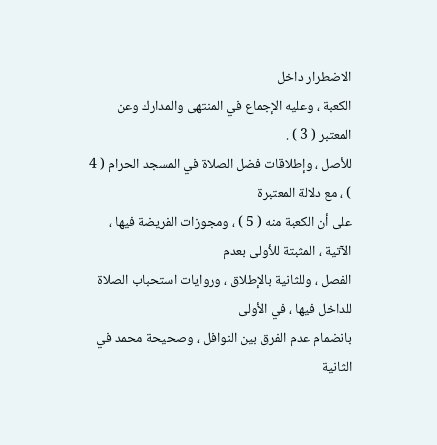الاضطرار داخل
الكعبة ، وعليه الإجماع في المنتهى والمدارك وعن المعتبر ( 3 ) .
للأصل ، وإطلاقات فضل الصلاة في المسجد الحرام ( 4 ) ، مع دلالة المعتبرة
على أن الكعبة منه ( 5 ) ، ومجوزات الفريضة فيها ، الآتية ، المثبتة للأولى بعدم
الفصل ، وللثانية بالإطلاق ، وروايات استحباب الصلاة للداخل فيها ، في الأولى
بانضمام عدم الفرق بين النوافل ، وصحيحة محمد في الثانية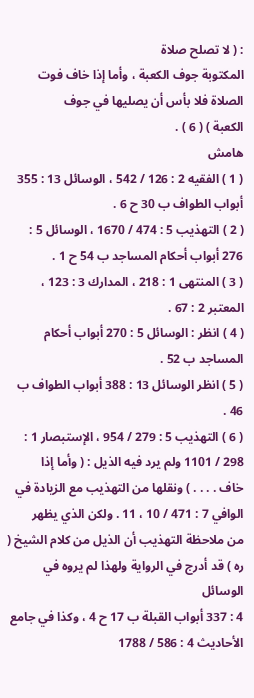: ( لا تصلح صلاة
المكتوبة جوف الكعبة ، وأما إذا خاف فوت الصلاة فلا بأس أن يصليها في جوف
الكعبة ) ( 6 ) .
هامش
( 1 ) الفقيه 2 : 126 / 542 ، الوسائل 13 : 355 أبواب الطواف ب 30 ح 6 .
( 2 ) التهذيب 5 : 474 / 1670 ، الوسائل 5 : 276 أبواب أحكام المساجد ب 54 ح 1 .
( 3 ) المنتهى 1 : 218 ، المدارك 3 : 123 ، المعتبر 2 : 67 .
( 4 ) انظر : الوسائل 5 : 270 أبواب أحكام المساجد ب 52 .
( 5 ) انظر الوسائل 13 : 388 أبواب الطواف ب 46 .
( 6 ) التهذيب 5 : 279 / 954 ، الإستبصار 1 : 298 / 1101 ولم يرد فيه الذيل : ( وأما إذا
خاف . . . . ) ونقلها من التهذيب مع الزيادة في الوافي 7 : 471 / 10 ، 11 . ولكن الذي يظهر
من ملاحظة التهذيب أن الذيل من كلام الشيخ ( ره ) قد أدرج في الرواية ولهذا لم يروه في الوسائل
4 : 337 أبواب القبلة ب 17 ح 4 ، وكذا في جامع الأحاديث 4 : 586 / 1788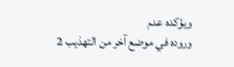ويؤكده عدم
وروده في موضع آخر من التهذيب 2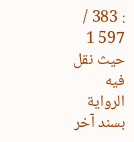: 383 / 597 1 حيث نقل فيه الرواية بسند آخر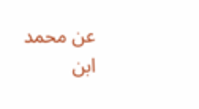عن محمد
ابن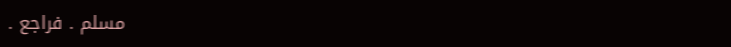مسلم . فراجع .